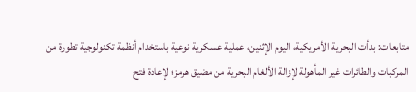متابعات: بدأت البحرية الأمريكية، اليوم الإثنين، عملية عسكرية نوعية باستخدام أنظمة تكنولوجية تطورة من المركبات والطائرات غير المأهولة لإزالة الألغام البحرية من مضيق هرمز؛ لإعادة فتح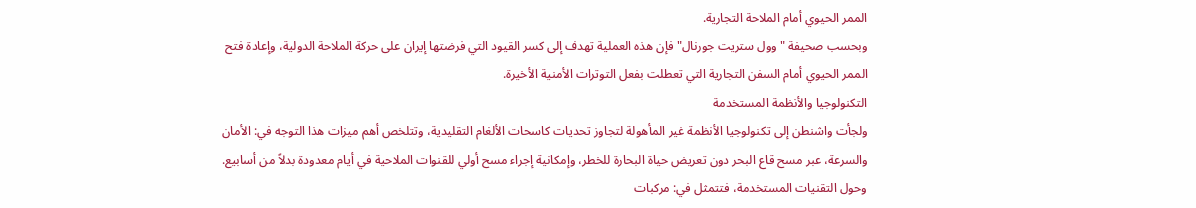الممر الحيوي أمام الملاحة التجارية.
وبحسب صحيفة "وول ستريت جورنال" فإن هذه العملية تهدف إلى كسر القيود التي فرضتها إيران على حركة الملاحة الدولية، وإعادة فتح الممر الحيوي أمام السفن التجارية التي تعطلت بفعل التوترات الأمنية الأخيرة.
التكنولوجيا والأنظمة المستخدمة
ولجأت واشنطن إلى تكنولوجيا الأنظمة غير المأهولة لتجاوز تحديات كاسحات الألغام التقليدية، وتتلخص أهم ميزات هذا التوجه في: الأمان والسرعة، عبر مسح قاع البحر دون تعريض حياة البحارة للخطر، وإمكانية إجراء مسح أولي للقنوات الملاحية في أيام معدودة بدلاً من أسابيع.
وحول التقنيات المستخدمة، فتتمثل في: مركبات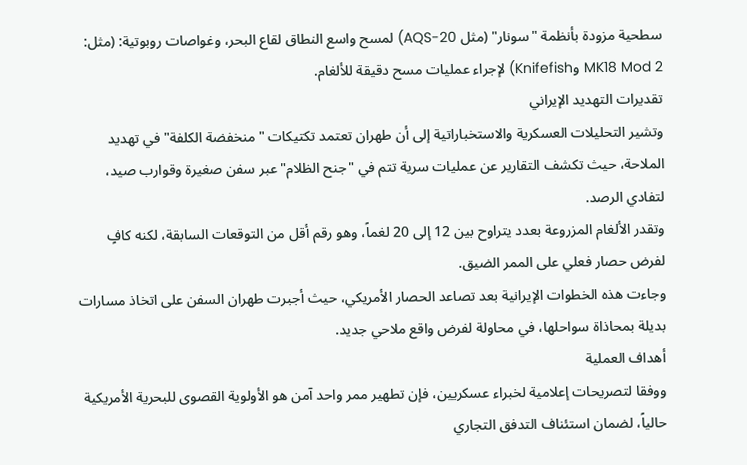سطحية مزودة بأنظمة "سونار" (مثل AQS-20) لمسح واسع النطاق لقاع البحر، وغواصات روبوتية: (مثل: MK18 Mod 2 وKnifefish) لإجراء عمليات مسح دقيقة للألغام.
تقديرات التهديد الإيراني
وتشير التحليلات العسكرية والاستخباراتية إلى أن طهران تعتمد تكتيكات "منخفضة الكلفة" في تهديد الملاحة، حيث تكشف التقارير عن عمليات سرية تتم في "جنح الظلام" عبر سفن صغيرة وقوارب صيد، لتفادي الرصد.
وتقدر الألغام المزروعة بعدد يتراوح بين 12 إلى 20 لغماً، وهو رقم أقل من التوقعات السابقة، لكنه كافٍ لفرض حصار فعلي على الممر الضيق.
وجاءت هذه الخطوات الإيرانية بعد تصاعد الحصار الأمريكي، حيث أجبرت طهران السفن على اتخاذ مسارات بديلة بمحاذاة سواحلها، في محاولة لفرض واقع ملاحي جديد.
أهداف العملية
ووفقا لتصريحات إعلامية لخبراء عسكريين، فإن تطهير ممر واحد آمن هو الأولوية القصوى للبحرية الأمريكية حالياً، لضمان استئناف التدفق التجاري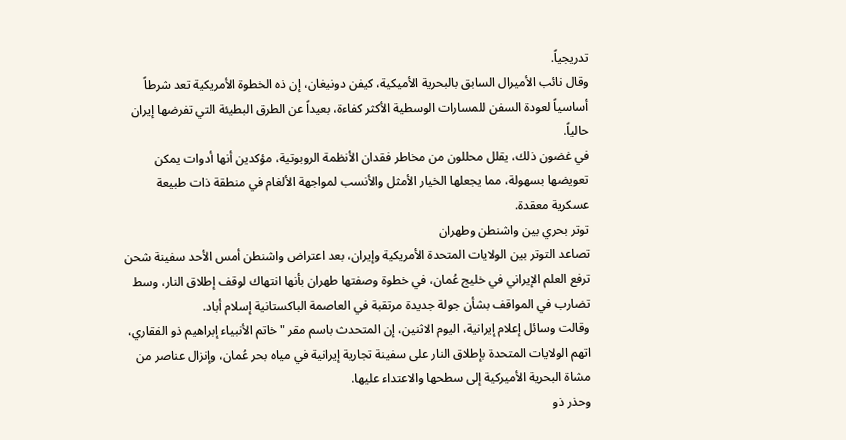تدريجياً.
وقال نائب الأميرال السابق بالبحرية الأميكية، كيفن دونيغان، إن ذه الخطوة الأمريكية تعد شرطاً أساسياً لعودة السفن للمسارات الوسطية الأكثر كفاءة، بعيداً عن الطرق البطيئة التي تفرضها إيران حالياً.
في غضون ذلك، يقلل محللون من مخاطر فقدان الأنظمة الروبوتية، مؤكدين أنها أدوات يمكن تعويضها بسهولة، مما يجعلها الخيار الأمثل والأنسب لمواجهة الألغام في منطقة ذات طبيعة عسكرية معقدة.
توتر بحري بين واشنطن وطهران
تصاعد التوتر بين الولايات المتحدة الأمريكية وإيران، بعد اعتراض واشنطن أمس الأحد سفينة شحن ترفع العلم الإيراني في خليج عُمان، في خطوة وصفتها طهران بأنها انتهاك لوقف إطلاق النار، وسط تضارب في المواقف بشأن جولة جديدة مرتقبة في العاصمة الباكستانية إسلام أباد.
وقالت وسائل إعلام إيرانية، اليوم الاثنين، إن المتحدث باسم مقر "خاتم الأنبياء إبراهيم ذو الفقاري، اتهم الولايات المتحدة بإطلاق النار على سفينة تجارية إيرانية في مياه بحر عُمان، وإنزال عناصر من مشاة البحرية الأميركية إلى سطحها والاعتداء عليها.
وحذر ذو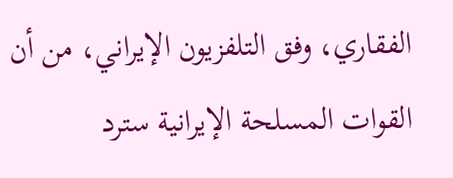الفقاري، وفق التلفزيون الإيراني، من أن القوات المسلحة الإيرانية سترد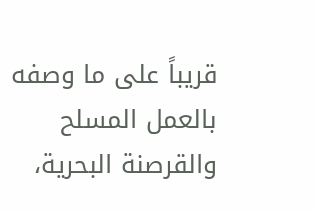قريباً على ما وصفه بالعمل المسلح والقرصنة البحرية،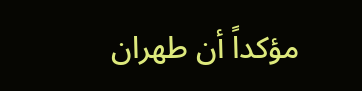مؤكداً أن طهران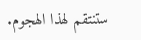ستنتقم لهذا الهجوم.